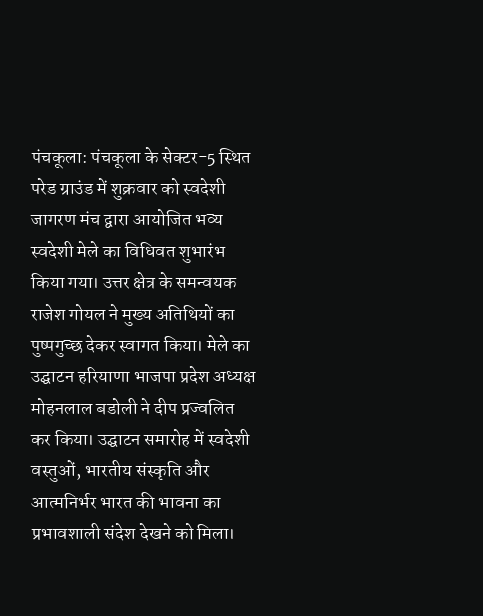पंचकूला: पंचकूला के सेक्टर-5 स्थित परेड ग्राउंड में शुक्रवार को स्वदेशी जागरण मंच द्वारा आयोजित भव्य स्वदेशी मेले का विधिवत शुभारंभ किया गया। उत्तर क्षेत्र के समन्वयक राजेश गोयल ने मुख्य अतिथियों का पुष्पगुच्छ देकर स्वागत किया। मेले का उद्घाटन हरियाणा भाजपा प्रदेश अध्यक्ष मोहनलाल बडोली ने दीप प्रज्वलित कर किया। उद्घाटन समारोह में स्वदेशी वस्तुओं, भारतीय संस्कृति और आत्मनिर्भर भारत की भावना का प्रभावशाली संदेश देखने को मिला।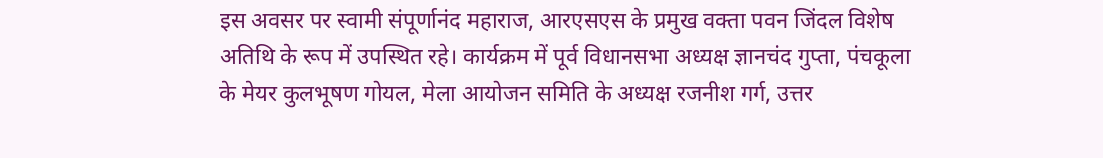इस अवसर पर स्वामी संपूर्णानंद महाराज, आरएसएस के प्रमुख वक्ता पवन जिंदल विशेष अतिथि के रूप में उपस्थित रहे। कार्यक्रम में पूर्व विधानसभा अध्यक्ष ज्ञानचंद गुप्ता, पंचकूला के मेयर कुलभूषण गोयल, मेला आयोजन समिति के अध्यक्ष रजनीश गर्ग, उत्तर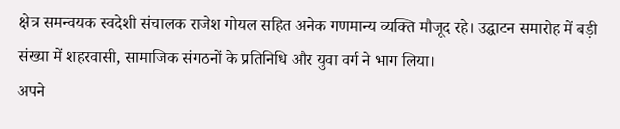क्षेत्र समन्वयक स्वदेशी संचालक राजेश गोयल सहित अनेक गणमान्य व्यक्ति मौजूद रहे। उद्घाटन समारोह में बड़ी संख्या में शहरवासी, सामाजिक संगठनों के प्रतिनिधि और युवा वर्ग ने भाग लिया।
अपने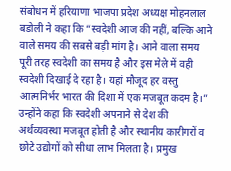संबोधन में हरियाणा भाजपा प्रदेश अध्यक्ष मोहनलाल बडोली ने कहा कि “स्वदेशी आज की नहीं, बल्कि आने वाले समय की सबसे बड़ी मांग है। आने वाला समय पूरी तरह स्वदेशी का समय है और इस मेले में वही स्वदेशी दिखाई दे रहा है। यहां मौजूद हर वस्तु आत्मनिर्भर भारत की दिशा में एक मजबूत कदम है।” उन्होंने कहा कि स्वदेशी अपनाने से देश की अर्थव्यवस्था मजबूत होती है और स्थानीय कारीगरों व छोटे उद्योगों को सीधा लाभ मिलता है। प्रमुख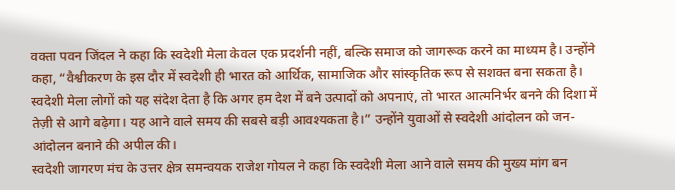वक्ता पवन जिंदल ने कहा कि स्वदेशी मेला केवल एक प्रदर्शनी नहीं, बल्कि समाज को जागरूक करने का माध्यम है। उन्होंने कहा, “वैश्वीकरण के इस दौर में स्वदेशी ही भारत को आर्थिक, सामाजिक और सांस्कृतिक रूप से सशक्त बना सकता है। स्वदेशी मेला लोगों को यह संदेश देता है कि अगर हम देश में बने उत्पादों को अपनाएं, तो भारत आत्मनिर्भर बनने की दिशा में तेज़ी से आगे बढ़ेगा। यह आने वाले समय की सबसे बड़ी आवश्यकता है।” उन्होंने युवाओं से स्वदेशी आंदोलन को जन-आंदोलन बनाने की अपील की।
स्वदेशी जागरण मंच के उत्तर क्षेत्र समन्वयक राजेश गोयल ने कहा कि स्वदेशी मेला आने वाले समय की मुख्य मांग बन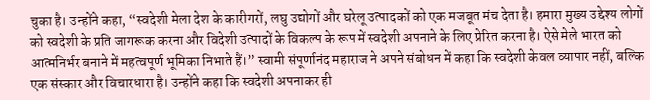चुका है। उन्होंने कहा, “स्वदेशी मेला देश के कारीगरों, लघु उद्योगों और घरेलू उत्पादकों को एक मजबूत मंच देता है। हमारा मुख्य उद्देश्य लोगों को स्वदेशी के प्रति जागरूक करना और विदेशी उत्पादों के विकल्प के रूप में स्वदेशी अपनाने के लिए प्रेरित करना है। ऐसे मेले भारत को आत्मनिर्भर बनाने में महत्वपूर्ण भूमिका निभाते हैं।” स्वामी संपूर्णानंद महाराज ने अपने संबोधन में कहा कि स्वदेशी केवल व्यापार नहीं, बल्कि एक संस्कार और विचारधारा है। उन्होंने कहा कि स्वदेशी अपनाकर ही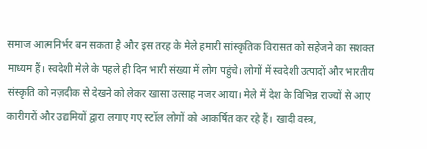समाज आत्मनिर्भर बन सकता है और इस तरह के मेले हमारी सांस्कृतिक विरासत को सहेजने का सशक्त माध्यम हैं। स्वदेशी मेले के पहले ही दिन भारी संख्या में लोग पहुंचे। लोगों में स्वदेशी उत्पादों और भारतीय संस्कृति को नज़दीक से देखने को लेकर खासा उत्साह नजर आया। मेले में देश के विभिन्न राज्यों से आए कारीगरों और उद्यमियों द्वारा लगाए गए स्टॉल लोगों को आकर्षित कर रहे हैं। खादी वस्त्र,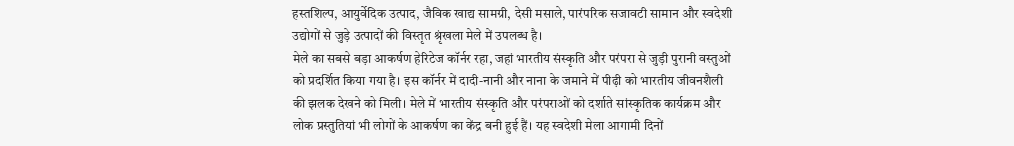हस्तशिल्प, आयुर्वेदिक उत्पाद, जैविक खाद्य सामग्री, देसी मसाले, पारंपरिक सजावटी सामान और स्वदेशी उद्योगों से जुड़े उत्पादों की विस्तृत श्रृंखला मेले में उपलब्ध है।
मेले का सबसे बड़ा आकर्षण हेरिटेज कॉर्नर रहा, जहां भारतीय संस्कृति और परंपरा से जुड़ी पुरानी वस्तुओं को प्रदर्शित किया गया है। इस कॉर्नर में दादी-नानी और नाना के जमाने में पीढ़ी को भारतीय जीवनशैली की झलक देखने को मिली। मेले में भारतीय संस्कृति और परंपराओं को दर्शाते सांस्कृतिक कार्यक्रम और लोक प्रस्तुतियां भी लोगों के आकर्षण का केंद्र बनी हुई हैं। यह स्वदेशी मेला आगामी दिनों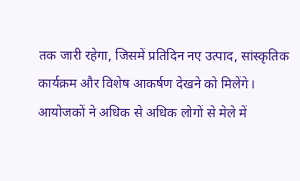तक जारी रहेगा, जिसमें प्रतिदिन नए उत्पाद, सांस्कृतिक कार्यक्रम और विशेष आकर्षण देखने को मिलेंगे। आयोजकों ने अधिक से अधिक लोगों से मेले में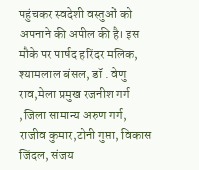पहुंचकर स्वदेशी वस्तुओं को अपनाने की अपील की है। इस मौके पर पार्षद हरिंदर मलिक, श्यामलाल बंसल, डॉ . वेणु राव,मेला प्रमुख रजनीश गर्ग ,जिला सामान्य अरुण गर्ग, राजीव कुमार,टोनी गुप्ता, विकास जिंदल, संजय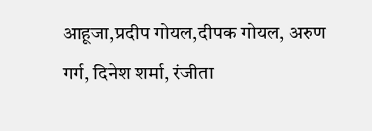आहूजा,प्रदीप गोयल,दीपक गोयल, अरुण गर्ग, दिनेश शर्मा, रंजीता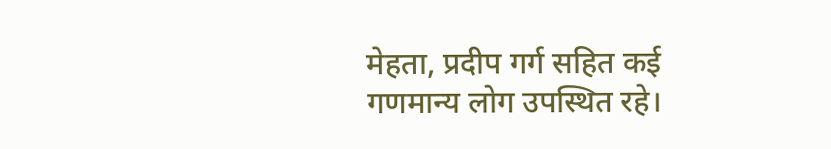मेहता, प्रदीप गर्ग सहित कई गणमान्य लोग उपस्थित रहे।